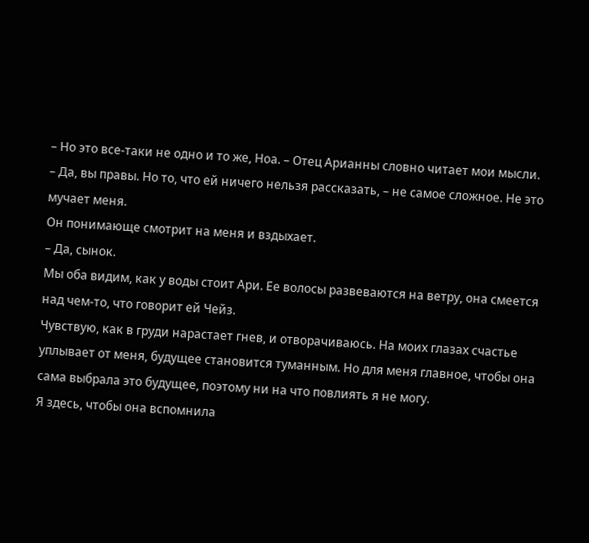– Но это все-таки не одно и то же, Ноа. – Отец Арианны словно читает мои мысли.
– Да, вы правы. Но то, что ей ничего нельзя рассказать, – не самое сложное. Не это мучает меня.
Он понимающе смотрит на меня и вздыхает.
– Да, сынок.
Мы оба видим, как у воды стоит Ари. Ее волосы развеваются на ветру, она смеется над чем-то, что говорит ей Чейз.
Чувствую, как в груди нарастает гнев, и отворачиваюсь. На моих глазах счастье уплывает от меня, будущее становится туманным. Но для меня главное, чтобы она сама выбрала это будущее, поэтому ни на что повлиять я не могу.
Я здесь, чтобы она вспомнила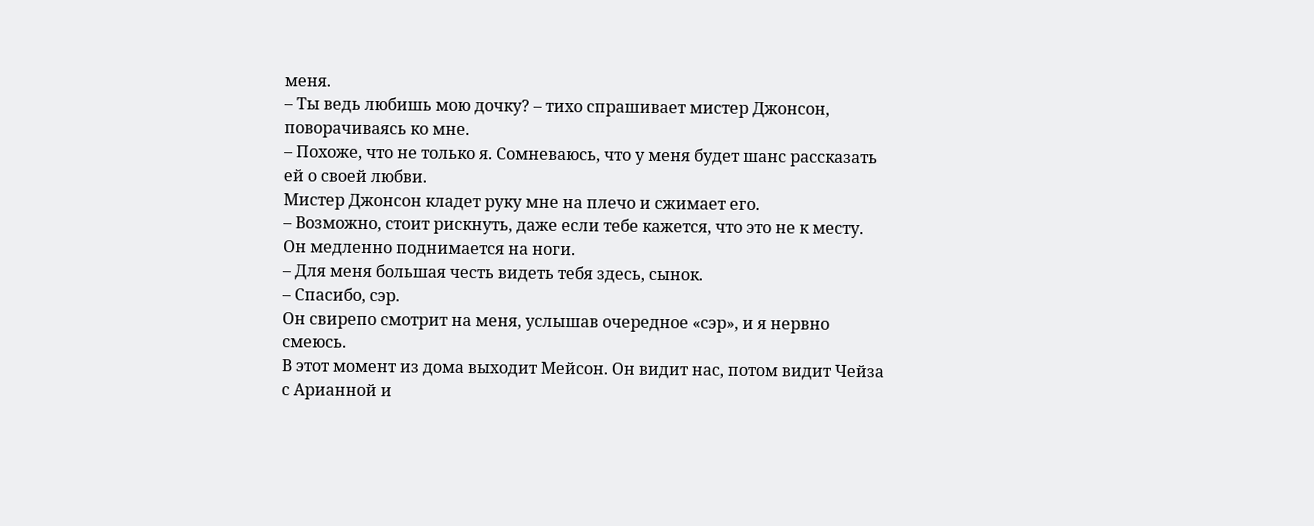меня.
– Ты ведь любишь мою дочку? – тихо спрашивает мистер Джонсон, поворачиваясь ко мне.
– Похоже, что не только я. Сомневаюсь, что у меня будет шанс рассказать ей о своей любви.
Мистер Джонсон кладет руку мне на плечо и сжимает его.
– Возможно, стоит рискнуть, даже если тебе кажется, что это не к месту.
Он медленно поднимается на ноги.
– Для меня большая честь видеть тебя здесь, сынок.
– Спасибо, сэр.
Он свирепо смотрит на меня, услышав очередное «сэр», и я нервно смеюсь.
В этот момент из дома выходит Мейсон. Он видит нас, потом видит Чейза с Арианной и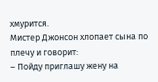хмурится.
Мистер Джонсон хлопает сына по плечу и говорит:
– Пойду приглашу жену на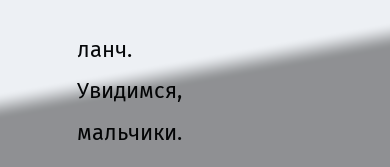ланч. Увидимся, мальчики.